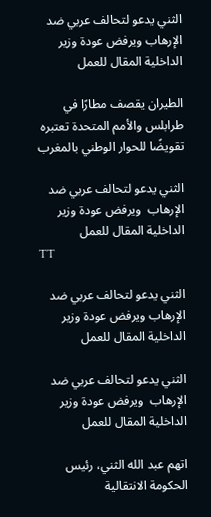الثني يدعو لتحالف عربي ضد الإرهاب ويرفض عودة وزير الداخلية المقال للعمل

الطيران يقصف مطارًا في طرابلس والأمم المتحدة تعتبره تقويضًا للحوار الوطني بالمغرب

الثني يدعو لتحالف عربي ضد الإرهاب  ويرفض عودة وزير الداخلية المقال للعمل
TT

الثني يدعو لتحالف عربي ضد الإرهاب ويرفض عودة وزير الداخلية المقال للعمل

الثني يدعو لتحالف عربي ضد الإرهاب  ويرفض عودة وزير الداخلية المقال للعمل

اتهم عبد الله الثني، رئيس الحكومة الانتقالية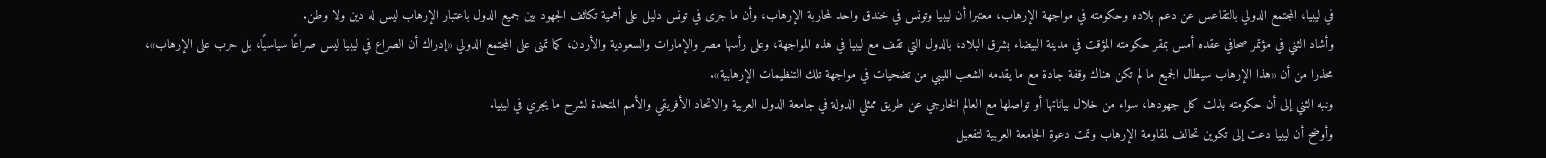في ليبيا، المجتمع الدولي بالتقاعس عن دعم بلاده وحكومته في مواجهة الإرهاب، معتبرا أن ليبيا وتونس في خندق واحد لمحاربة الإرهاب، وأن ما جرى في تونس دليل على أهمية تكاثف الجهود بين جميع الدول باعتبار الإرهاب ليس له دين ولا وطن.
وأشاد الثني في مؤتمر صحافي عقده أمس بمقر حكومته المؤقت في مدينة البيضاء بشرق البلاد، بالدول التي تقف مع ليبيا في هذه المواجهة، وعلى رأسها مصر والإمارات والسعودية والأردن، كما تمنى على المجتمع الدولي «إدراك أن الصراع في ليبيا ليس صراعًا سياسيًا، بل حرب على الإرهاب»، محذرا من أن «هذا الإرهاب سيطال الجميع ما لم تكن هناك وقفة جادة مع ما يقدمه الشعب الليبي من تضحيات في مواجهة تلك التنظيمات الإرهابية».
ونبه الثني إلى أن حكومته بذلت كل جهودها، سواء من خلال بياناتها أو تواصلها مع العالم الخارجي عن طريق ممثلي الدولة في جامعة الدول العربية والاتحاد الأفريقي والأمم المتحدة لشرح ما يجري في ليبيا.
وأوضح أن ليبيا دعت إلى تكوين تحالف لمقاومة الإرهاب وتمت دعوة الجامعة العربية لتفعيل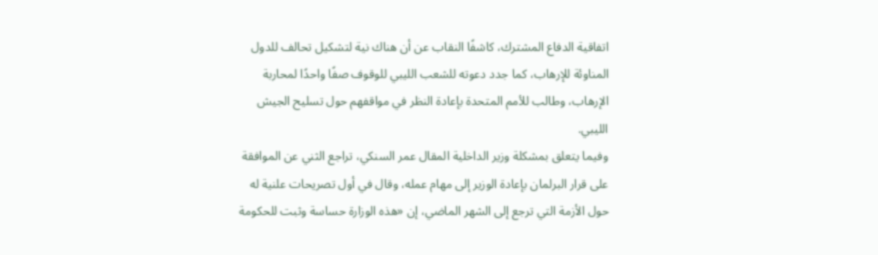اتفاقية الدفاع المشترك، كاشفًا النقاب عن أن هناك نية لتشكيل تحالف للدول المناوئة للإرهاب، كما جدد دعوته للشعب الليبي للوقوف صفًا واحدًا لمحاربة الإرهاب، وطالب للأمم المتحدة بإعادة النظر في مواقفهم حول تسليح الجيش الليبي.
وفيما يتعلق بمشكلة وزير الداخلية المقال عمر السنكي، تراجع الثني عن الموافقة على قرار البرلمان بإعادة الوزير إلى مهام عمله، وقال في أول تصريحات علنية له حول الأزمة التي ترجع إلى الشهر الماضي، إن «هذه الوزارة حساسة وثبت للحكومة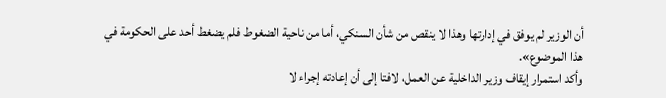أن الوزير لم يوفق في إدارتها وهذا لا ينقص من شأن السنكي، أما من ناحية الضغوط فلم يضغط أحد على الحكومة في هذا الموضوع».
وأكد استمرار إيقاف وزير الداخلية عن العمل، لافتا إلى أن إعادته إجراء لا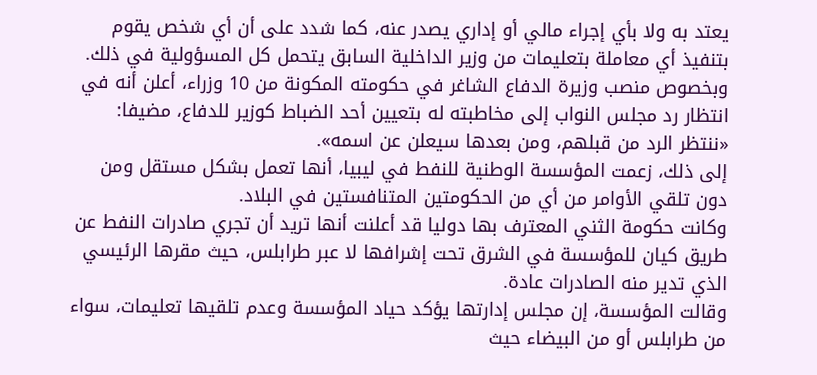يعتد به ولا بأي إجراء مالي أو إداري يصدر عنه، كما شدد على أن أي شخص يقوم بتنفيذ أي معاملة بتعليمات من وزير الداخلية السابق يتحمل كل المسؤولية في ذلك.
وبخصوص منصب وزيرة الدفاع الشاغر في حكومته المكونة من 10 وزراء، أعلن أنه في انتظار رد مجلس النواب إلى مخاطبته له بتعيين أحد الضباط كوزير للدفاع، مضيفا: «ننتظر الرد من قبلهم، ومن بعدها سيعلن عن اسمه».
إلى ذلك، زعمت المؤسسة الوطنية للنفط في ليبيا، أنها تعمل بشكل مستقل ومن دون تلقي الأوامر من أي من الحكومتين المتنافستين في البلاد.
وكانت حكومة الثني المعترف بها دوليا قد أعلنت أنها تريد أن تجري صادرات النفط عن طريق كيان للمؤسسة في الشرق تحت إشرافها لا عبر طرابلس، حيث مقرها الرئيسي الذي تدير منه الصادرات عادة.
وقالت المؤسسة، إن مجلس إدارتها يؤكد حياد المؤسسة وعدم تلقيها تعليمات، سواء من طرابلس أو من البيضاء حيث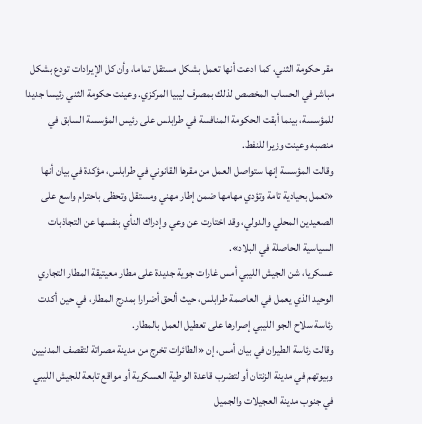مقر حكومة الثني، كما ادعت أنها تعمل بشكل مستقل تماما، وأن كل الإيرادات تودع بشكل مباشر في الحساب المخصص لذلك بمصرف ليبيا المركزي. وعينت حكومة الثني رئيسا جديدا للمؤسسة، بينما أبقت الحكومة المنافسة في طرابلس على رئيس المؤسسة السابق في منصبه وعينت وزيرا للنفط.
وقالت المؤسسة إنها ستواصل العمل من مقرها القانوني في طرابلس، مؤكدة في بيان أنها «تعمل بحيادية تامة وتؤدي مهامها ضمن إطار مهني ومستقل وتحظى باحترام واسع على الصعيدين المحلي والدولي، وقد اختارت عن وعي وإدراك النأي بنفسها عن التجاذبات السياسية الحاصلة في البلاد».
عسكريا، شن الجيش الليبي أمس غارات جوية جديدة على مطار معيتيقة المطار التجاري الوحيد الذي يعمل في العاصمة طرابلس، حيث ألحق أضرارا بمدرج المطار، في حين أكدت رئاسة سلاح الجو الليبي إصرارها على تعطيل العمل بالمطار.
وقالت رئاسة الطيران في بيان أمس، إن «الطائرات تخرج من مدينة مصراتة لتقصف المدنيين وبيوتهم في مدينة الزنتان أو لتضرب قاعدة الوطية العسكرية أو مواقع تابعة للجيش الليبي في جنوب مدينة العجيلات والجميل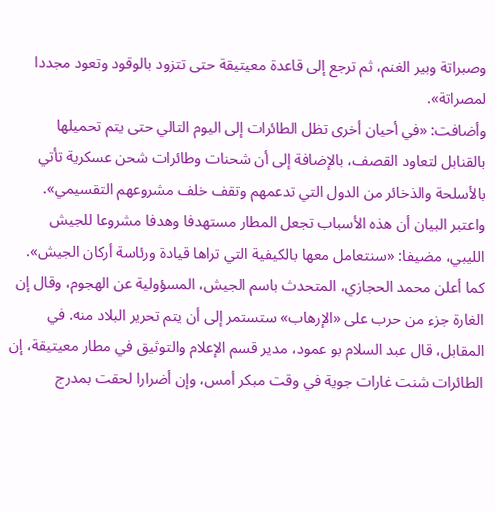وصبراتة وبير الغنم، ثم ترجع إلى قاعدة معيتيقة حتى تتزود بالوقود وتعود مجددا لمصراتة».
وأضافت: «في أحيان أخرى تظل الطائرات إلى اليوم التالي حتى يتم تحميلها بالقنابل لتعاود القصف، بالإضافة إلى أن شحنات وطائرات شحن عسكرية تأتي بالأسلحة والذخائر من الدول التي تدعمهم وتقف خلف مشروعهم التقسيمي». واعتبر البيان أن هذه الأسباب تجعل المطار مستهدفا وهدفا مشروعا للجيش الليبي، مضيفا: «سنتعامل معها بالكيفية التي تراها قيادة ورئاسة أركان الجيش». كما أعلن محمد الحجازي، المتحدث باسم الجيش، المسؤولية عن الهجوم، وقال إن الغارة جزء من حرب على «الإرهاب» ستستمر إلى أن يتم تحرير البلاد منه. في المقابل، قال عبد السلام بو عمود، مدير قسم الإعلام والتوثيق في مطار معيتيقة، إن الطائرات شنت غارات جوية في وقت مبكر أمس، وإن أضرارا لحقت بمدرج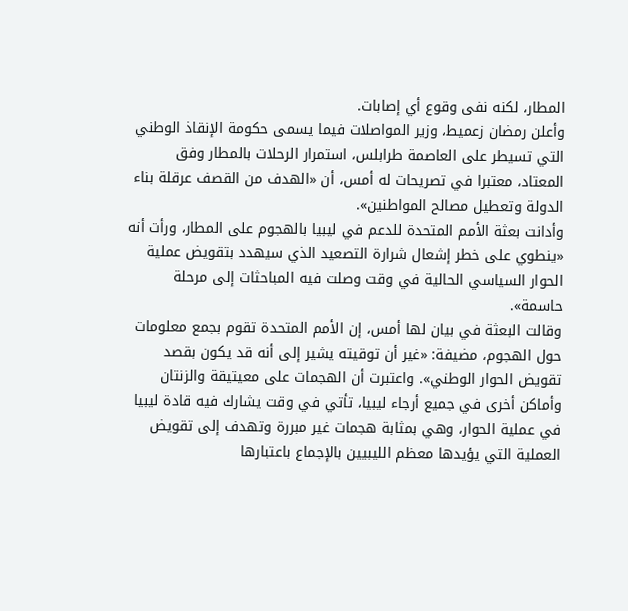المطار، لكنه نفى وقوع أي إصابات.
وأعلن رمضان زعميط، وزير المواصلات فيما يسمى حكومة الإنقاذ الوطني التي تسيطر على العاصمة طرابلس، استمرار الرحلات بالمطار وفق المعتاد، معتبرا في تصريحات له أمس، أن «الهدف من القصف عرقلة بناء الدولة وتعطيل مصالح المواطنين».
وأدانت بعثة الأمم المتحدة للدعم في ليبيا بالهجوم على المطار، ورأت أنه «ينطوي على خطر إشعال شرارة التصعيد الذي سيهدد بتقويض عملية الحوار السياسي الحالية في وقت وصلت فيه المباحثات إلى مرحلة حاسمة».
وقالت البعثة في بيان لها أمس، إن الأمم المتحدة تقوم بجمع معلومات حول الهجوم، مضيفة: «غير أن توقيته يشير إلى أنه قد يكون بقصد تقويض الحوار الوطني». واعتبرت أن الهجمات على معيتيقة والزنتان وأماكن أخرى في جميع أرجاء ليبيا، تأتي في وقت يشارك فيه قادة ليبيا في عملية الحوار، وهي بمثابة هجمات غير مبررة وتهدف إلى تقويض العملية التي يؤيدها معظم الليبيين بالإجماع باعتبارها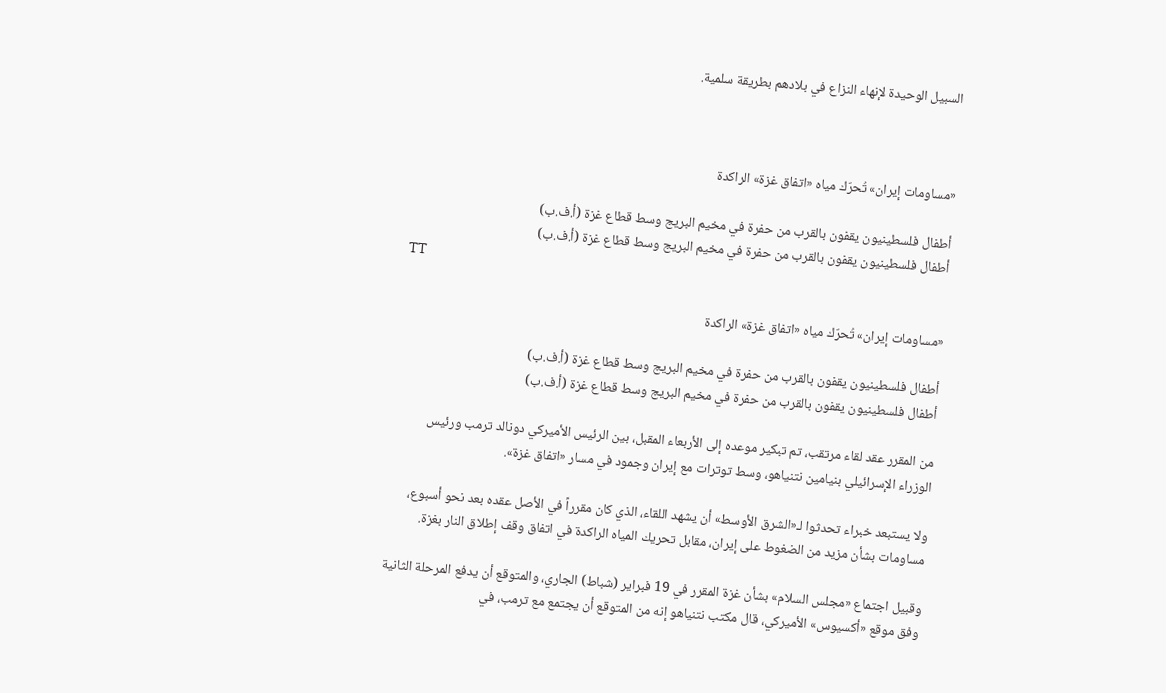السبيل الوحيدة لإنهاء النزاع في بلادهم بطريقة سلمية.



«مساومات إيران» تُحرّك مياه «اتفاق غزة» الراكدة

أطفال فلسطينيون يقفون بالقرب من حفرة في مخيم البريج وسط قطاع غزة (أ.ف.ب)
أطفال فلسطينيون يقفون بالقرب من حفرة في مخيم البريج وسط قطاع غزة (أ.ف.ب)
TT

«مساومات إيران» تُحرّك مياه «اتفاق غزة» الراكدة

أطفال فلسطينيون يقفون بالقرب من حفرة في مخيم البريج وسط قطاع غزة (أ.ف.ب)
أطفال فلسطينيون يقفون بالقرب من حفرة في مخيم البريج وسط قطاع غزة (أ.ف.ب)

من المقرر عقد لقاء مرتقب، تم تبكير موعده إلى الأربعاء المقبل، بين الرئيس الأميركي دونالد ترمب ورئيس الوزراء الإسرائيلي بنيامين نتنياهو، وسط توترات مع إيران وجمود في مسار «اتفاق غزة».

ولا يستبعد خبراء تحدثوا لـ«الشرق الأوسط» أن يشهد اللقاء، الذي كان مقرراً في الأصل عقده بعد نحو أسبوع، مساومات بشأن مزيد من الضغوط على إيران، مقابل تحريك المياه الراكدة في اتفاق وقف إطلاق النار بغزة.

وقبيل اجتماع «مجلس السلام» بشأن غزة المقرر في 19 فبراير (شباط) الجاري، والمتوقع أن يدفع المرحلة الثانية وفق موقع «أكسيوس» الأميركي، قال مكتب نتنياهو إنه من المتوقع أن يجتمع مع ترمب، في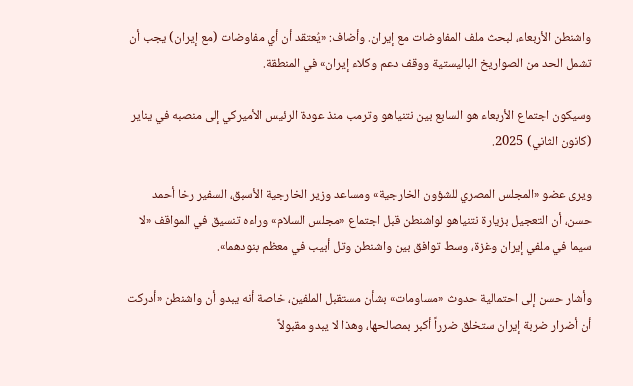واشنطن الأربعاء، لبحث ملف المفاوضات مع إيران. وأضاف: «يُعتقد أن أي مفاوضات (مع إيران) يجب أن تشمل الحد من الصواريخ الباليستية ووقف دعم وكلاء إيران» في المنطقة.

وسيكون اجتماع الأربعاء هو السابع بين نتنياهو وترمب منذ ‌عودة الرئيس الأميركي إلى منصبه في يناير (كانون الثاني) 2025.

ويرى عضو «المجلس المصري للشؤون الخارجية» ومساعد وزير الخارجية الأسبق، السفير رخا أحمد حسن، أن التعجيل بزيارة نتنياهو لواشنطن قبل اجتماع «مجلس السلام» وراءه تنسيق في المواقف «لا سيما في ملفي إيران وغزة، وسط توافق بين واشنطن وتل أبيب في معظم بنودهما».

وأشار حسن إلى احتمالية حدوث «مساومات» بشأن مستقبل الملفين، خاصة أنه يبدو أن واشنطن «أدركت أن أضرار ضربة إيران ستخلق ضرراً أكبر بمصالحها، وهذا لا يبدو مقبولاً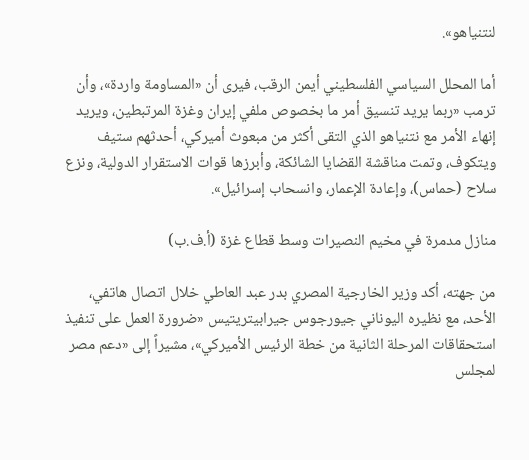لنتنياهو».

أما المحلل السياسي الفلسطيني أيمن الرقب، فيرى أن «المساومة واردة»، وأن ترمب «ربما يريد تنسيق أمر ما بخصوص ملفي إيران وغزة المرتبطين، ويريد إنهاء الأمر مع نتنياهو الذي التقى أكثر من مبعوث أميركي، أحدثهم ستيف ويتكوف، وتمت مناقشة القضايا الشائكة، وأبرزها قوات الاستقرار الدولية، ونزع سلاح (حماس)، وإعادة الإعمار، وانسحاب إسرائيل».

منازل مدمرة في مخيم النصيرات وسط قطاع غزة (أ.ف.ب)

من جهته، أكد وزير الخارجية المصري بدر عبد العاطي خلال اتصال هاتفي، الأحد، مع نظيره اليوناني جيورجوس جيرابيتريتيس «ضرورة العمل على تنفيذ استحقاقات المرحلة الثانية من خطة الرئيس الأميركي»، مشيراً إلى «دعم مصر لمجلس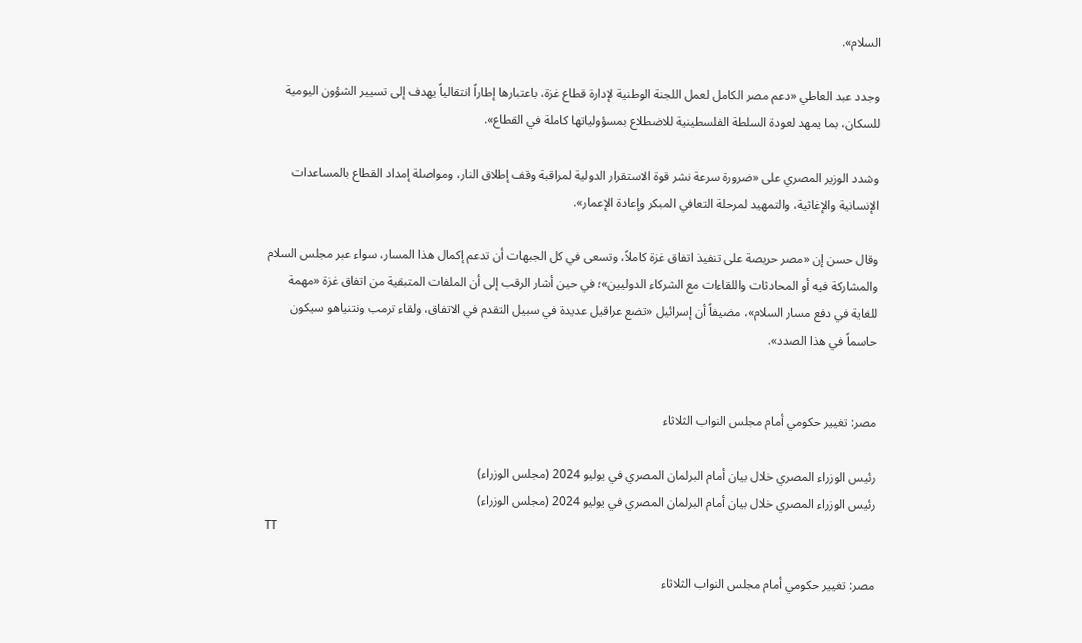السلام».

وجدد عبد العاطي «دعم مصر الكامل لعمل اللجنة الوطنية لإدارة قطاع غزة، باعتبارها إطاراً انتقالياً يهدف إلى تسيير الشؤون اليومية للسكان، بما يمهد لعودة السلطة الفلسطينية للاضطلاع بمسؤولياتها كاملة في القطاع».

وشدد الوزير المصري على «ضرورة سرعة نشر قوة الاستقرار الدولية لمراقبة وقف إطلاق النار، ومواصلة إمداد القطاع بالمساعدات الإنسانية والإغاثية، والتمهيد لمرحلة التعافي المبكر وإعادة الإعمار».

وقال حسن إن «مصر حريصة على تنفيذ اتفاق غزة كاملاً، وتسعى في كل الجبهات أن تدعم إكمال هذا المسار، سواء عبر مجلس السلام والمشاركة فيه أو المحادثات واللقاءات مع الشركاء الدوليين»؛ في حين أشار الرقب إلى أن الملفات المتبقية من اتفاق غزة «مهمة للغاية في دفع مسار السلام»، مضيفاً أن إسرائيل «تضع عراقيل عديدة في سبيل التقدم في الاتفاق، ولقاء ترمب ونتنياهو سيكون حاسماً في هذا الصدد».


مصر: تغيير حكومي أمام مجلس النواب الثلاثاء

رئيس الوزراء المصري خلال بيان أمام البرلمان المصري في يوليو 2024 (مجلس الوزراء)
رئيس الوزراء المصري خلال بيان أمام البرلمان المصري في يوليو 2024 (مجلس الوزراء)
TT

مصر: تغيير حكومي أمام مجلس النواب الثلاثاء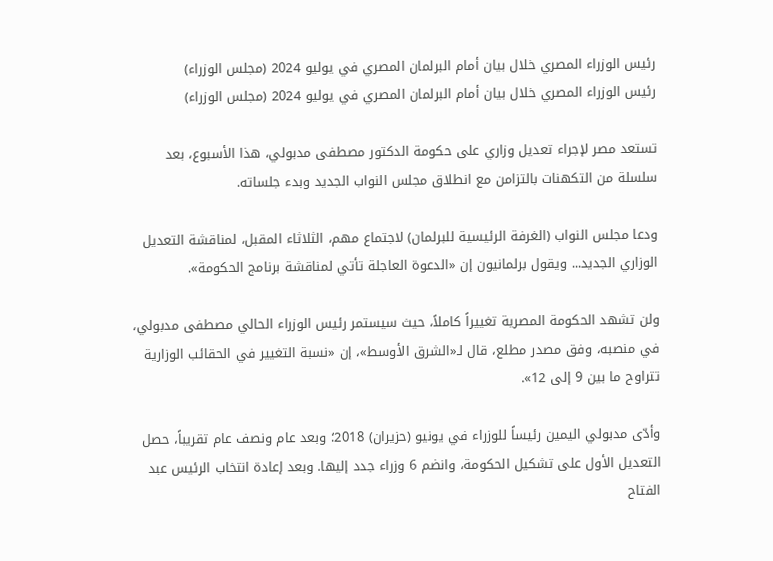رئيس الوزراء المصري خلال بيان أمام البرلمان المصري في يوليو 2024 (مجلس الوزراء)
رئيس الوزراء المصري خلال بيان أمام البرلمان المصري في يوليو 2024 (مجلس الوزراء)

تستعد مصر لإجراء تعديل وزاري على حكومة الدكتور مصطفى مدبولي، هذا الأسبوع، بعد سلسلة من التكهنات بالتزامن مع انطلاق مجلس النواب الجديد وبدء جلساته.

ودعا مجلس النواب (الغرفة الرئيسية للبرلمان) لاجتماع مهم، الثلاثاء المقبل، لمناقشة التعديل الوزاري الجديد... ويقول برلمانيون إن «الدعوة العاجلة تأتي لمناقشة برنامج الحكومة».

ولن تشهد الحكومة المصرية تغييراً كاملاً، حيث سيستمر رئيس الوزراء الحالي مصطفى مدبولي، في منصبه، وفق مصدر مطلع، قال لـ«الشرق الأوسط»، إن «نسبة التغيير في الحقائب الوزارية تتراوح ما بين 9 إلى 12».

وأدّى مدبولي اليمين رئيساً للوزراء في يونيو (حزيران) 2018؛ وبعد عام ونصف عام تقريباً، حصل التعديل الأول على تشكيل الحكومة، وانضم 6 وزراء جدد إليها. وبعد إعادة انتخاب الرئيس عبد الفتاح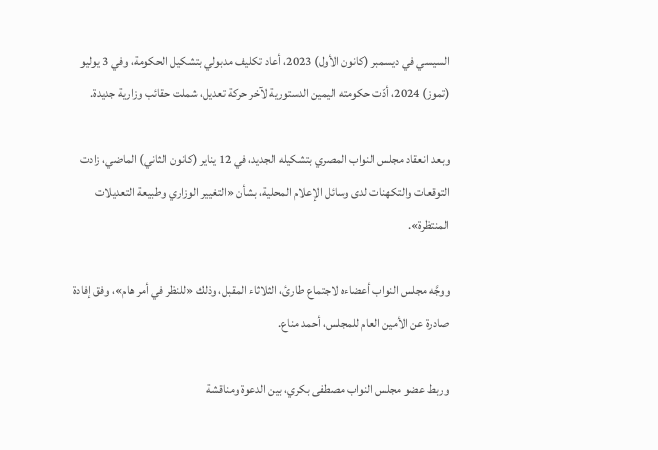السيسي في ديسمبر (كانون الأول) 2023، أعاد تكليف مدبولي بتشكيل الحكومة، وفي 3 يوليو (تموز) 2024، أدّت حكومته اليمين الدستورية لآخر حركة تعديل، شملت حقائب وزارية جديدة.

وبعد انعقاد مجلس النواب المصري بتشكيله الجديد، في 12 يناير (كانون الثاني) الماضي، زادت التوقعات والتكهنات لدى وسائل الإعلام المحلية، بشأن «التغيير الوزاري وطبيعة التعديلات المنتظرة».

ووجَّه مجلس النواب أعضاءه لاجتماع طارئ، الثلاثاء المقبل، وذلك «للنظر في أمر هام»، وفق إفادة صادرة عن الأمين العام للمجلس، أحمد مناع.

وربط عضو مجلس النواب مصطفى بكري، بين الدعوة ومناقشة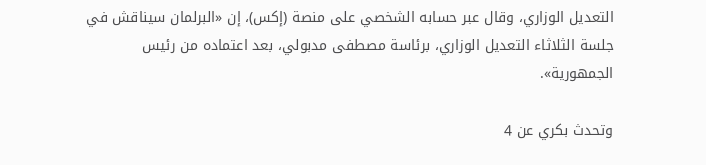التعديل الوزاري، وقال عبر حسابه الشخصي على منصة (إكس)، إن «البرلمان سيناقش في جلسة الثلاثاء التعديل الوزاري، برئاسة مصطفى مدبولي، بعد اعتماده من رئيس الجمهورية».

وتحدث بكري عن 4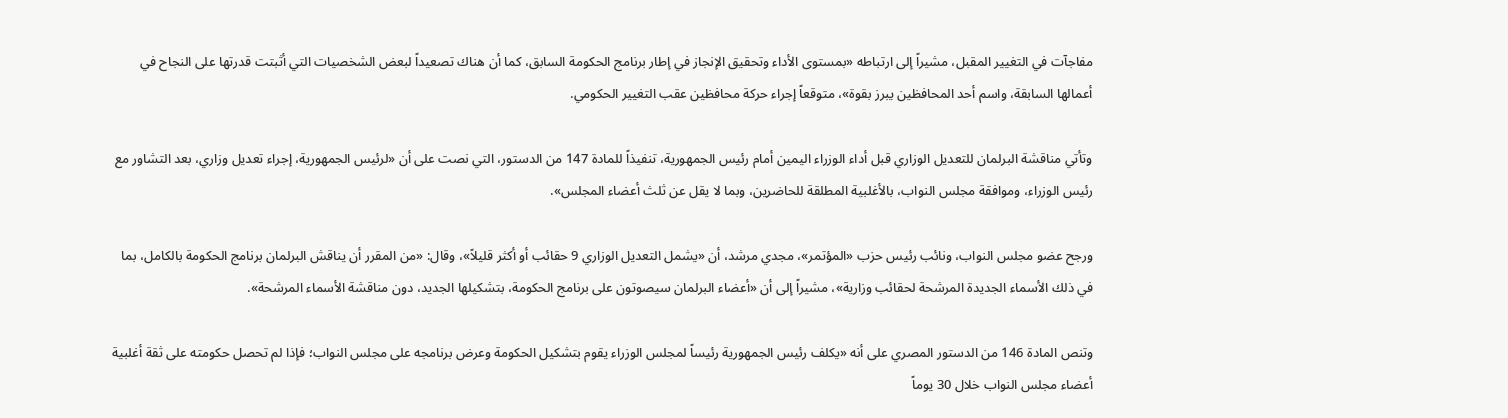مفاجآت في التغيير المقبل، مشيراً إلى ارتباطه «بمستوى الأداء وتحقيق الإنجاز في إطار برنامج الحكومة السابق، كما أن هناك تصعيداً لبعض الشخصيات التي أثبتت قدرتها على النجاح في أعمالها السابقة، واسم أحد المحافظين يبرز بقوة»، متوقعاً إجراء حركة محافظين عقب التغيير الحكومي.

وتأتي مناقشة البرلمان للتعديل الوزاري قبل أداء الوزراء اليمين أمام رئيس الجمهورية، تنفيذاً للمادة 147 من الدستور، التي نصت على أن «لرئيس الجمهورية، إجراء تعديل وزاري، بعد التشاور مع رئيس الوزراء، وموافقة مجلس النواب، بالأغلبية المطلقة للحاضرين، وبما لا يقل عن ثلث أعضاء المجلس».

ورجح عضو مجلس النواب، ونائب رئيس حزب «المؤتمر»، مجدي مرشد، أن «يشمل التعديل الوزاري 9 حقائب أو أكثر قليلاً»، وقال: «من المقرر أن يناقش البرلمان برنامج الحكومة بالكامل، بما في ذلك الأسماء الجديدة المرشحة لحقائب وزارية»، مشيراً إلى أن «أعضاء البرلمان سيصوتون على برنامج الحكومة، بتشكيلها الجديد، دون مناقشة الأسماء المرشحة».

وتنص المادة 146 من الدستور المصري على أنه «يكلف رئيس الجمهورية رئيساً لمجلس الوزراء يقوم بتشكيل الحكومة وعرض برنامجه على مجلس النواب؛ فإذا لم تحصل حكومته على ثقة أغلبية أعضاء مجلس النواب خلال 30 يوماً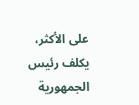على الأكثر، يكلف رئيس الجمهورية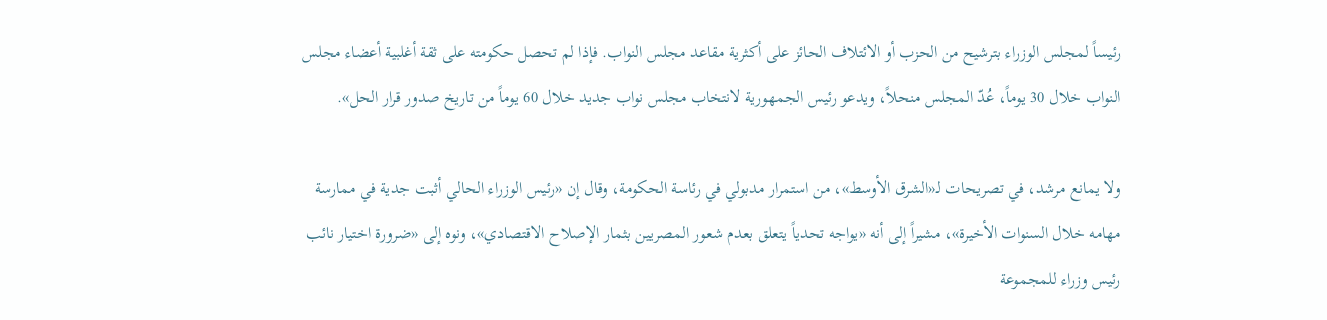رئيساً لمجلس الوزراء بترشيح من الحزب أو الائتلاف الحائز على أكثرية مقاعد مجلس النواب. فإذا لم تحصل حكومته على ثقة أغلبية أعضاء مجلس النواب خلال 30 يوماً، عُدّ المجلس منحلاً، ويدعو رئيس الجمهورية لانتخاب مجلس نواب جديد خلال 60 يوماً من تاريخ صدور قرار الحل».

ولا يمانع مرشد، في تصريحات لـ«الشرق الأوسط»، من استمرار مدبولي في رئاسة الحكومة، وقال إن «رئيس الوزراء الحالي أثبت جدية في ممارسة مهامه خلال السنوات الأخيرة»، مشيراً إلى أنه «يواجه تحدياً يتعلق بعدم شعور المصريين بثمار الإصلاح الاقتصادي»، ونوه إلى «ضرورة اختيار نائب رئيس وزراء للمجموعة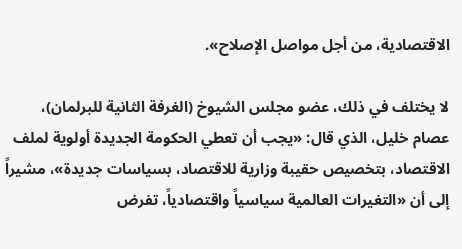الاقتصادية، من أجل مواصل الإصلاح».

لا يختلف في ذلك، عضو مجلس الشيوخ (الغرفة الثانية للبرلمان)، عصام خليل، الذي قال: «يجب أن تعطي الحكومة الجديدة أولوية لملف الاقتصاد، بتخصيص حقيبة وزارية للاقتصاد، بسياسات جديدة»، مشيراً إلى أن «التغيرات العالمية سياسياً واقتصادياً، تفرض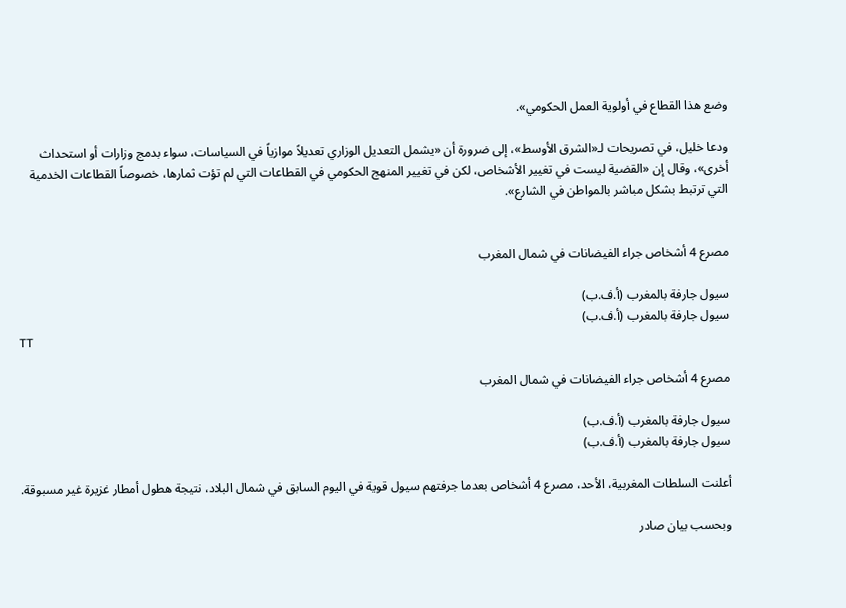وضع هذا القطاع في أولوية العمل الحكومي».

ودعا خليل، في تصريحات لـ«الشرق الأوسط»، إلى ضرورة أن «يشمل التعديل الوزاري تعديلاً موازياً في السياسات، سواء بدمج وزارات أو استحداث أخرى»، وقال إن «القضية ليست في تغيير الأشخاص، لكن في تغيير المنهج الحكومي في القطاعات التي لم تؤت ثمارها، خصوصاً القطاعات الخدمية التي ترتبط بشكل مباشر بالمواطن في الشارع».


مصرع 4 أشخاص جراء الفيضانات في شمال المغرب

سيول جارفة بالمغرب (أ.ف.ب)
سيول جارفة بالمغرب (أ.ف.ب)
TT

مصرع 4 أشخاص جراء الفيضانات في شمال المغرب

سيول جارفة بالمغرب (أ.ف.ب)
سيول جارفة بالمغرب (أ.ف.ب)

أعلنت السلطات المغربية، الأحد، مصرع 4 أشخاص بعدما جرفتهم سيول قوية في اليوم السابق في شمال البلاد، نتيجة هطول أمطار غزيرة غير مسبوقة.

وبحسب بيان صادر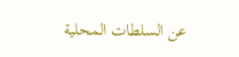عن السلطات المحلية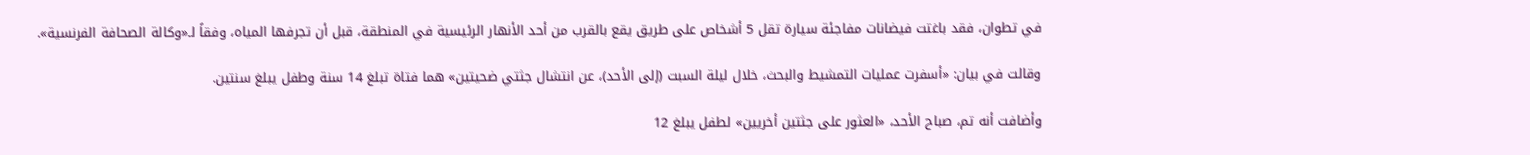في تطوان، فقد باغتت فيضانات مفاجئة سيارة تقل 5 أشخاص على طريق يقع بالقرب من أحد الأنهار الرئيسية في المنطقة، قبل أن تجرفها المياه، وفقاً لـ«وكالة الصحافة الفرنسية».

وقالت في بيان: «أسفرت عمليات التمشيط والبحث، خلال ليلة السبت (إلى الأحد)، عن انتشال جثتي ضحيتين» هما فتاة تبلغ 14 سنة وطفل يبلغ سنتين.

وأضافت أنه تم، صباح الأحد، «العثور على جثتين أخريين» لطفل يبلغ 12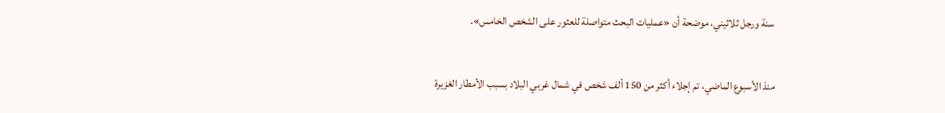سنة ورجل ثلاثيني، موضحة أن «عمليات البحث متواصلة للعثور على الشخص الخامس».

منذ الأسبوع الماضي، تم إجلاء أكثر من 150 ألف شخص في شمال غربي البلاد بسبب الأمطار الغزيرة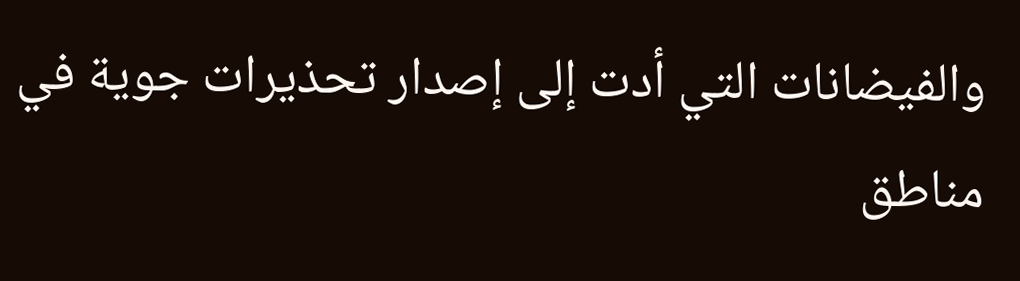والفيضانات التي أدت إلى إصدار تحذيرات جوية في مناطق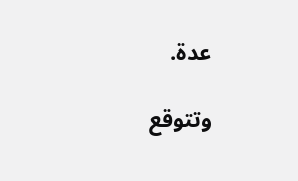عدة.

وتتوقع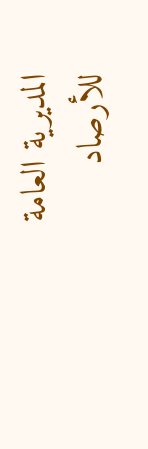المديرية العامة للأرصاد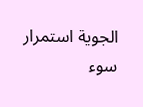الجوية استمرار سوء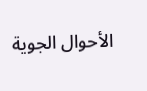الأحوال الجوية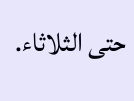حتى الثلاثاء.